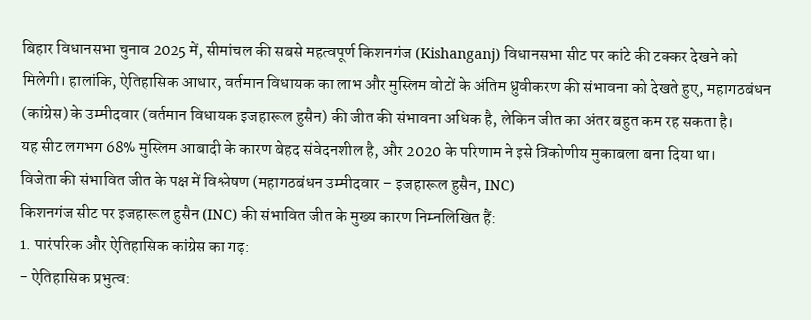बिहार विधानसभा चुनाव 2025 में, सीमांचल की सबसे महत्वपूर्ण किशनगंज (Kishanganj) विधानसभा सीट पर कांटे की टक्कर देखने को मिलेगी। हालांकि, ऐतिहासिक आधार, वर्तमान विधायक का लाभ और मुस्लिम वोटों के अंतिम ध्रुवीकरण की संभावना को देखते हुए, महागठबंधन (कांग्रेस) के उम्मीदवार (वर्तमान विधायक इजहारूल हुसैन) की जीत की संभावना अधिक है, लेकिन जीत का अंतर बहुत कम रह सकता है।
यह सीट लगभग 68% मुस्लिम आबादी के कारण बेहद संवेदनशील है, और 2020 के परिणाम ने इसे त्रिकोणीय मुकाबला बना दिया था।
विजेता की संभावित जीत के पक्ष में विश्लेषण (महागठबंधन उम्मीदवार – इजहारूल हुसैन, INC)
किशनगंज सीट पर इजहारूल हुसैन (INC) की संभावित जीत के मुख्य कारण निम्नलिखित हैं:
1. पारंपरिक और ऐतिहासिक कांग्रेस का गढ़:
- ऐतिहासिक प्रभुत्व: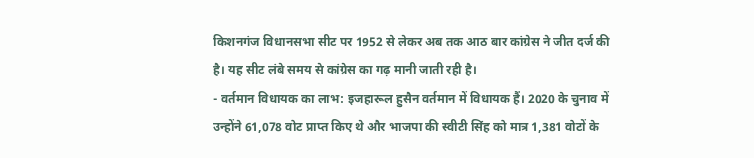किशनगंज विधानसभा सीट पर 1952 से लेकर अब तक आठ बार कांग्रेस ने जीत दर्ज की है। यह सीट लंबे समय से कांग्रेस का गढ़ मानी जाती रही है।
- वर्तमान विधायक का लाभ: इजहारूल हुसैन वर्तमान में विधायक हैं। 2020 के चुनाव में उन्होंने 61,078 वोट प्राप्त किए थे और भाजपा की स्वीटी सिंह को मात्र 1,381 वोटों के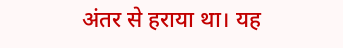अंतर से हराया था। यह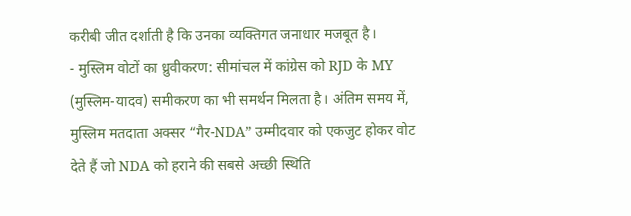करीबी जीत दर्शाती है कि उनका व्यक्तिगत जनाधार मजबूत है।
- मुस्लिम वोटों का ध्रुवीकरण: सीमांचल में कांग्रेस को RJD के MY (मुस्लिम-यादव) समीकरण का भी समर्थन मिलता है। अंतिम समय में, मुस्लिम मतदाता अक्सर “गैर-NDA” उम्मीदवार को एकजुट होकर वोट देते हैं जो NDA को हराने की सबसे अच्छी स्थिति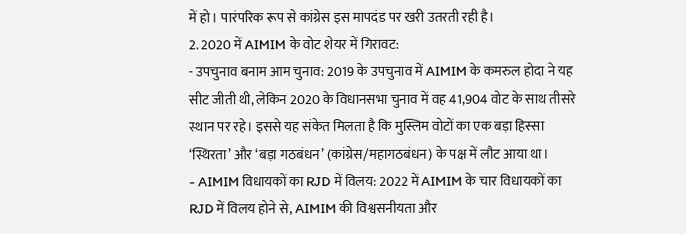में हो। पारंपरिक रूप से कांग्रेस इस मापदंड पर खरी उतरती रही है।
2. 2020 में AIMIM के वोट शेयर में गिरावट:
- उपचुनाव बनाम आम चुनाव: 2019 के उपचुनाव में AIMIM के कमरुल होदा ने यह सीट जीती थी, लेकिन 2020 के विधानसभा चुनाव में वह 41,904 वोट के साथ तीसरे स्थान पर रहे। इससे यह संकेत मिलता है कि मुस्लिम वोटों का एक बड़ा हिस्सा ‘स्थिरता’ और ‘बड़ा गठबंधन’ (कांग्रेस/महागठबंधन) के पक्ष में लौट आया था।
- AIMIM विधायकों का RJD में विलय: 2022 में AIMIM के चार विधायकों का RJD में विलय होने से, AIMIM की विश्वसनीयता और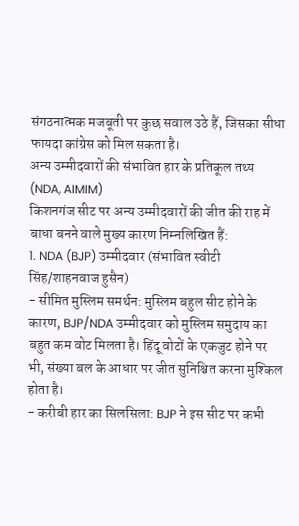संगठनात्मक मजबूती पर कुछ सवाल उठे हैं, जिसका सीधा फायदा कांग्रेस को मिल सकता है।
अन्य उम्मीदवारों की संभावित हार के प्रतिकूल तथ्य (NDA, AIMIM)
किशनगंज सीट पर अन्य उम्मीदवारों की जीत की राह में बाधा बनने वाले मुख्य कारण निम्नलिखित हैं:
1. NDA (BJP) उम्मीदवार (संभावित स्वीटी सिंह/शाहनवाज हुसैन)
- सीमित मुस्लिम समर्थन: मुस्लिम बहुल सीट होने के कारण, BJP/NDA उम्मीदवार को मुस्लिम समुदाय का बहुत कम वोट मिलता है। हिंदू वोटों के एकजुट होने पर भी, संख्या बल के आधार पर जीत सुनिश्चित करना मुश्किल होता है।
- करीबी हार का सिलसिला: BJP ने इस सीट पर कभी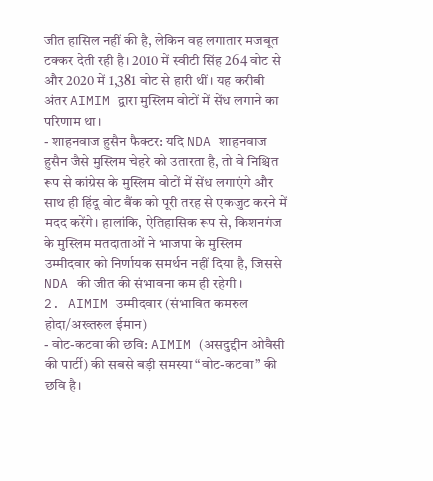जीत हासिल नहीं की है, लेकिन वह लगातार मजबूत टक्कर देती रही है। 2010 में स्वीटी सिंह 264 वोट से और 2020 में 1,381 वोट से हारी थीं। यह करीबी अंतर AIMIM द्वारा मुस्लिम वोटों में सेंध लगाने का परिणाम था।
- शाहनवाज हुसैन फैक्टर: यदि NDA शाहनवाज हुसैन जैसे मुस्लिम चेहरे को उतारता है, तो वे निश्चित रूप से कांग्रेस के मुस्लिम वोटों में सेंध लगाएंगे और साथ ही हिंदू वोट बैंक को पूरी तरह से एकजुट करने में मदद करेंगे। हालांकि, ऐतिहासिक रूप से, किशनगंज के मुस्लिम मतदाताओं ने भाजपा के मुस्लिम उम्मीदवार को निर्णायक समर्थन नहीं दिया है, जिससे NDA की जीत की संभावना कम ही रहेगी।
2. AIMIM उम्मीदवार (संभावित कमरुल होदा/अख्तरुल ईमान)
- वोट-कटवा की छवि: AIMIM (असदुद्दीन ओवैसी की पार्टी) की सबसे बड़ी समस्या “वोट-कटवा” की छवि है।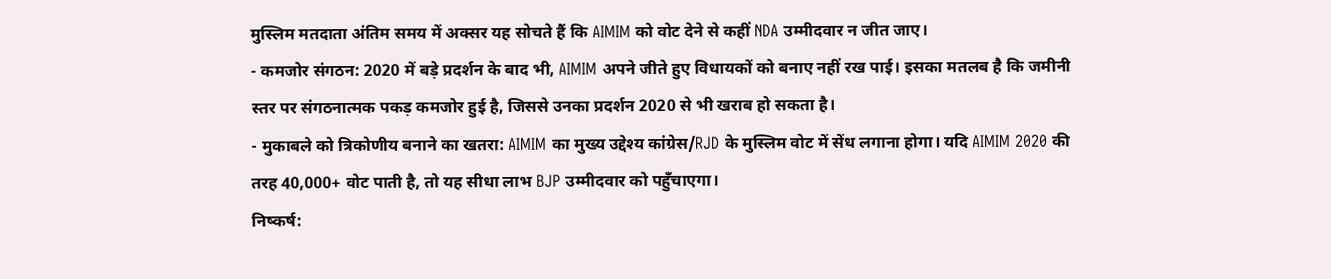मुस्लिम मतदाता अंतिम समय में अक्सर यह सोचते हैं कि AIMIM को वोट देने से कहीं NDA उम्मीदवार न जीत जाए।
- कमजोर संगठन: 2020 में बड़े प्रदर्शन के बाद भी, AIMIM अपने जीते हुए विधायकों को बनाए नहीं रख पाई। इसका मतलब है कि जमीनी स्तर पर संगठनात्मक पकड़ कमजोर हुई है, जिससे उनका प्रदर्शन 2020 से भी खराब हो सकता है।
- मुकाबले को त्रिकोणीय बनाने का खतरा: AIMIM का मुख्य उद्देश्य कांग्रेस/RJD के मुस्लिम वोट में सेंध लगाना होगा। यदि AIMIM 2020 की तरह 40,000+ वोट पाती है, तो यह सीधा लाभ BJP उम्मीदवार को पहुँचाएगा।
निष्कर्ष: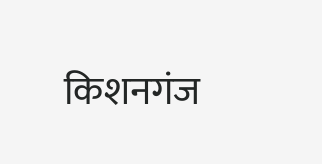किशनगंज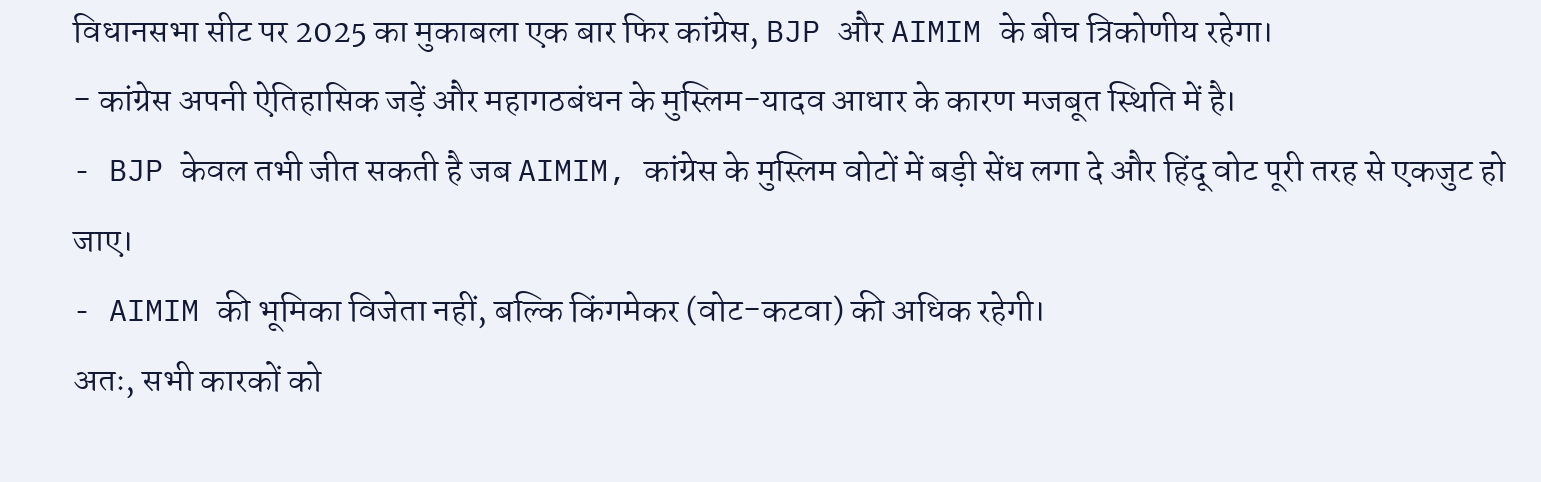विधानसभा सीट पर 2025 का मुकाबला एक बार फिर कांग्रेस, BJP और AIMIM के बीच त्रिकोणीय रहेगा।
- कांग्रेस अपनी ऐतिहासिक जड़ें और महागठबंधन के मुस्लिम-यादव आधार के कारण मजबूत स्थिति में है।
- BJP केवल तभी जीत सकती है जब AIMIM, कांग्रेस के मुस्लिम वोटों में बड़ी सेंध लगा दे और हिंदू वोट पूरी तरह से एकजुट हो जाए।
- AIMIM की भूमिका विजेता नहीं, बल्कि किंगमेकर (वोट-कटवा) की अधिक रहेगी।
अतः, सभी कारकों को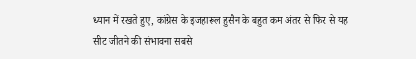ध्यान में रखते हुए, कांग्रेस के इजहारूल हुसैन के बहुत कम अंतर से फिर से यह सीट जीतने की संभावना सबसे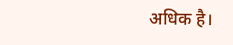अधिक है।